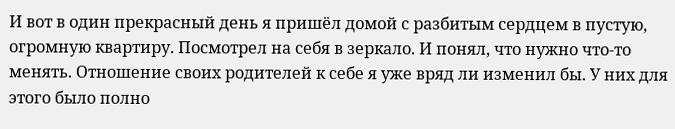И вот в один прекрасный день я пришёл домой с разбитым сердцем в пустую, огромную квартиру. Посмотрел на себя в зеркало. И понял, что нужно что-то менять. Отношение своих родителей к себе я уже вряд ли изменил бы. У них для этого было полно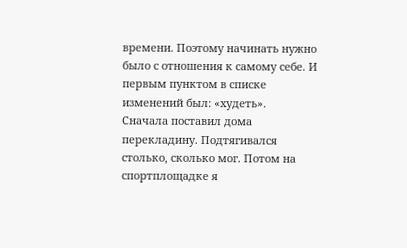времени. Поэтому начинать нужно было с отношения к самому себе. И первым пунктом в списке изменений был: «худеть».
Сначала поставил дома перекладину. Подтягивался столько, сколько мог. Потом на спортплощадке я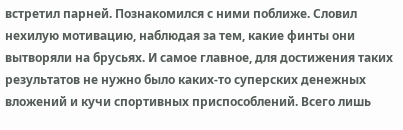встретил парней. Познакомился с ними поближе. Словил нехилую мотивацию, наблюдая за тем, какие финты они вытворяли на брусьях. И самое главное, для достижения таких результатов не нужно было каких-то суперских денежных вложений и кучи спортивных приспособлений. Всего лишь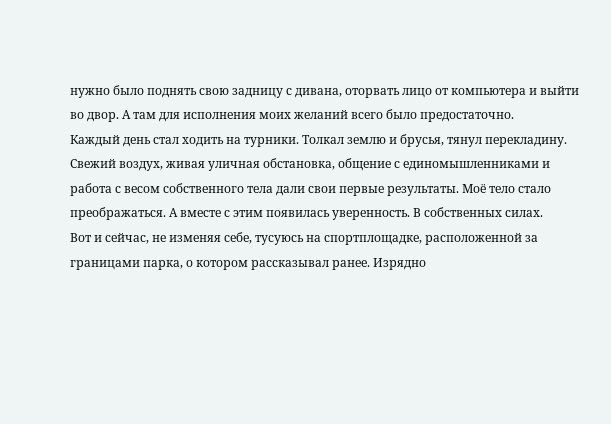нужно было поднять свою задницу с дивана, оторвать лицо от компьютера и выйти во двор. А там для исполнения моих желаний всего было предостаточно.
Каждый день стал ходить на турники. Толкал землю и брусья, тянул перекладину. Свежий воздух, живая уличная обстановка, общение с единомышленниками и работа с весом собственного тела дали свои первые результаты. Моё тело стало преображаться. А вместе с этим появилась уверенность. В собственных силах.
Вот и сейчас, не изменяя себе, тусуюсь на спортплощадке, расположенной за границами парка, о котором рассказывал ранее. Изрядно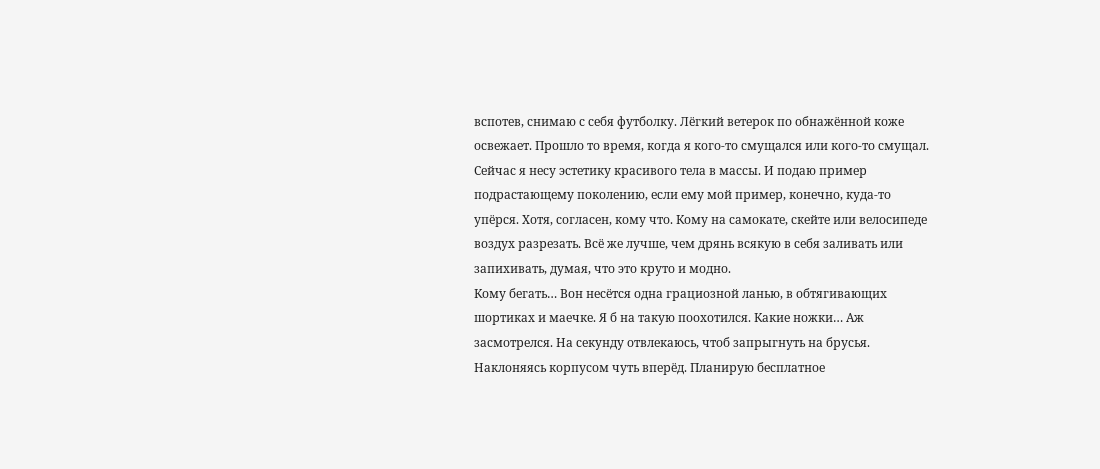вспотев, снимаю с себя футболку. Лёгкий ветерок по обнажённой коже освежает. Прошло то время, когда я кого-то смущался или кого-то смущал. Сейчас я несу эстетику красивого тела в массы. И подаю пример подрастающему поколению, если ему мой пример, конечно, куда-то упёрся. Хотя, согласен, кому что. Кому на самокате, скейте или велосипеде воздух разрезать. Всё же лучше, чем дрянь всякую в себя заливать или запихивать, думая, что это круто и модно.
Кому бегать… Вон несётся одна грациозной ланью, в обтягивающих шортиках и маечке. Я б на такую поохотился. Какие ножки… Аж засмотрелся. На секунду отвлекаюсь, чтоб запрыгнуть на брусья. Наклоняясь корпусом чуть вперёд. Планирую бесплатное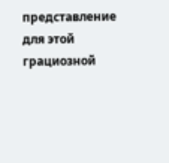представление для этой грациозной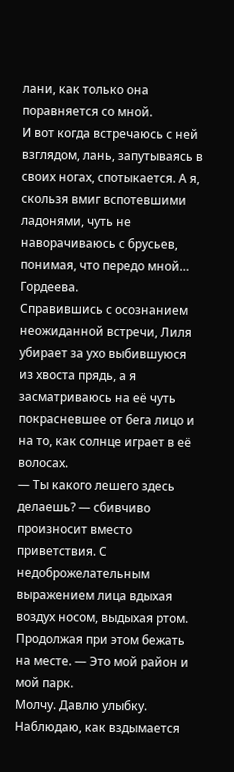лани, как только она поравняется со мной.
И вот когда встречаюсь с ней взглядом, лань, запутываясь в своих ногах, спотыкается. А я, скользя вмиг вспотевшими ладонями, чуть не наворачиваюсь с брусьев, понимая, что передо мной… Гордеева.
Справившись с осознанием неожиданной встречи, Лиля убирает за ухо выбившуюся из хвоста прядь, а я засматриваюсь на её чуть покрасневшее от бега лицо и на то, как солнце играет в её волосах.
— Ты какого лешего здесь делаешь? — сбивчиво произносит вместо приветствия. С недоброжелательным выражением лица вдыхая воздух носом, выдыхая ртом. Продолжая при этом бежать на месте. — Это мой район и мой парк.
Молчу. Давлю улыбку. Наблюдаю, как вздымается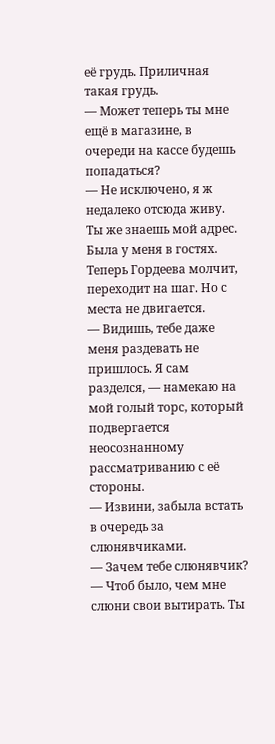её грудь. Приличная такая грудь.
— Может теперь ты мне ещё в магазине, в очереди на кассе будешь попадаться?
— Не исключено, я ж недалеко отсюда живу. Ты же знаешь мой адрес. Была у меня в гостях.
Теперь Гордеева молчит, переходит на шаг. Но с места не двигается.
— Видишь, тебе даже меня раздевать не пришлось. Я сам разделся, — намекаю на мой голый торс, который подвергается неосознанному рассматриванию с её стороны.
— Извини, забыла встать в очередь за слюнявчиками.
— Зачем тебе слюнявчик?
— Чтоб было, чем мне слюни свои вытирать. Ты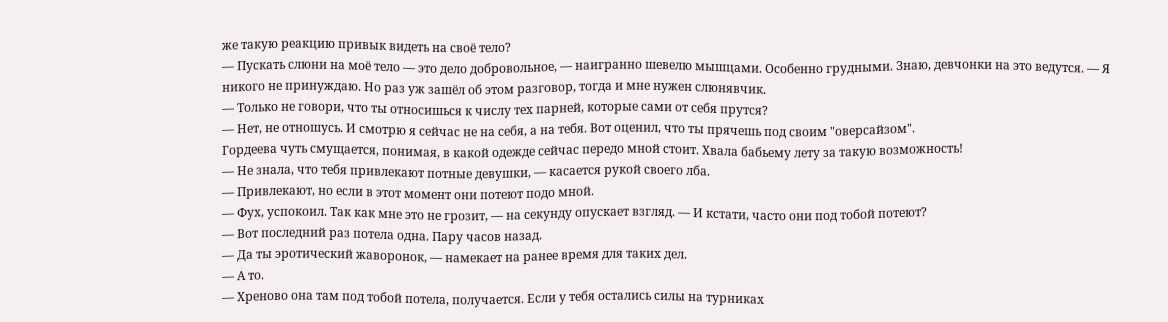же такую реакцию привык видеть на своё тело?
— Пускать слюни на моё тело — это дело добровольное, — наигранно шевелю мышцами. Особенно грудными. Знаю, девчонки на это ведутся. — Я никого не принуждаю. Но раз уж зашёл об этом разговор, тогда и мне нужен слюнявчик.
— Только не говори, что ты относишься к числу тех парней, которые сами от себя прутся?
— Нет, не отношусь. И смотрю я сейчас не на себя, а на тебя. Вот оценил, что ты прячешь под своим "оверсайзом".
Гордеева чуть смущается, понимая, в какой одежде сейчас передо мной стоит. Хвала бабьему лету за такую возможность!
— Не знала, что тебя привлекают потные девушки, — касается рукой своего лба.
— Привлекают, но если в этот момент они потеют подо мной.
— Фух, успокоил. Так как мне это не грозит, — на секунду опускает взгляд. — И кстати, часто они под тобой потеют?
— Вот последний раз потела одна. Пару часов назад.
— Да ты эротический жаворонок, — намекает на ранее время для таких дел.
— А то.
— Хреново она там под тобой потела, получается. Если у тебя остались силы на турниках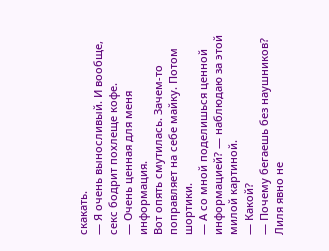скакать.
— Я очень выносливый. И вообще, секс бодрит похлеще кофе.
— Очень ценная для меня информация.
Вот опять смутилась. Зачем-то поправляет на себе майку. Потом шортики.
— А со мной поделишься ценной информацией? — наблюдаю за этой милой картиной.
— Какой?
— Почему бегаешь без наушников?
Лиля явно не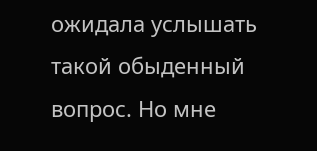ожидала услышать такой обыденный вопрос. Но мне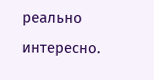реально интересно.